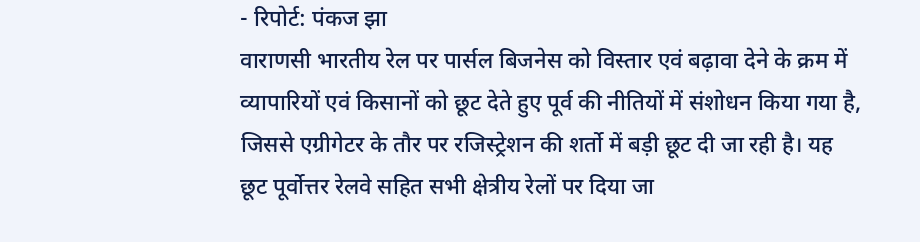- रिपोर्ट: पंकज झा
वाराणसी भारतीय रेल पर पार्सल बिजनेस को विस्तार एवं बढ़ावा देने के क्रम में व्यापारियों एवं किसानों को छूट देते हुए पूर्व की नीतियों में संशोधन किया गया है, जिससे एग्रीगेटर के तौर पर रजिस्ट्रेशन की शर्तो में बड़ी छूट दी जा रही है। यह छूट पूर्वोत्तर रेलवे सहित सभी क्षेत्रीय रेलों पर दिया जा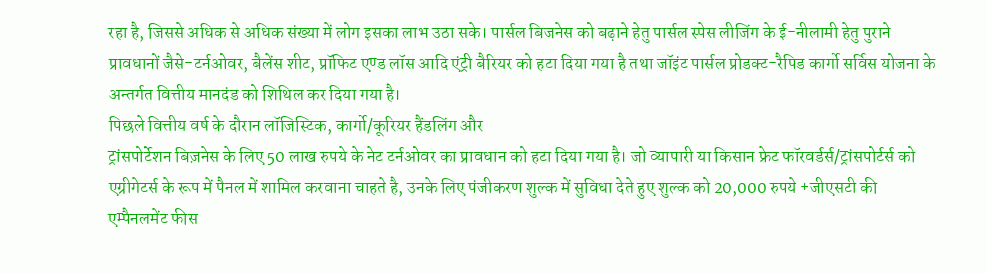रहा है, जिससे अधिक से अधिक संख्या में लोग इसका लाभ उठा सके। पार्सल बिजनेस को बढ़ाने हेतु पार्सल स्पेस लीजिंग के ई-नीलामी हेतु पुराने प्रावधानों जैसे-टर्नओवर, बैलेंस शीट, प्रॉफिट एण्ड लॉस आदि एंट्री बैरियर को हटा दिया गया है तथा जॉइंट पार्सल प्रोडक्ट-रैपिड कार्गो सर्विस योजना के अन्तर्गत वित्तीय मानदंड को शिथिल कर दिया गया है।
पिछले वित्तीय वर्ष के दौरान लॉजिस्टिक, कार्गो/कूरियर हैंडलिंग और
ट्रांसपोर्टेशन बिज़नेस के लिए 50 लाख रुपये के नेट टर्नओवर का प्रावधान को हटा दिया गया है। जो व्यापारी या किसान फ्रेट फॉरवर्डर्स/ट्रांसपोर्टर्स को एग्रीगेटर्स के रूप में पैनल में शामिल करवाना चाहते है, उनके लिए पंजीकरण शुल्क में सुविधा देते हुए शुल्क को 20,000 रुपये +जीएसटी की एम्पैनलमेंट फीस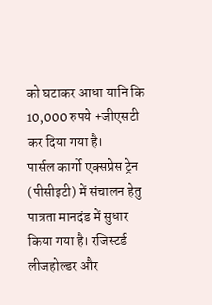को घटाकर आधा यानि कि 10,000 रुपये +जीएसटी कर दिया गया है।
पार्सल कार्गो एक्सप्रेस ट्रेन (पीसीइटी) में संचालन हेतु पात्रता मानदंड में सुधार किया गया है। रजिस्टर्ड लीजहोल्डर और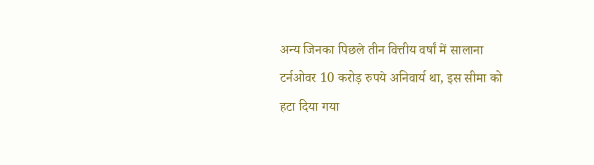अन्य जिनका पिछले तीन वित्तीय वर्षां में सालाना टर्नओवर 10 करोड़ रुपये अनिवार्य था, इस सीमा को हटा दिया गया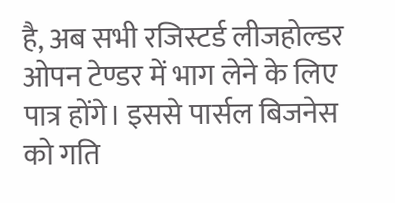है, अब सभी रजिस्टर्ड लीजहोल्डर ओपन टेण्डर में भाग लेने के लिए पात्र होंगे। इससे पार्सल बिजनेस को गति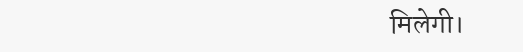मिलेगी।